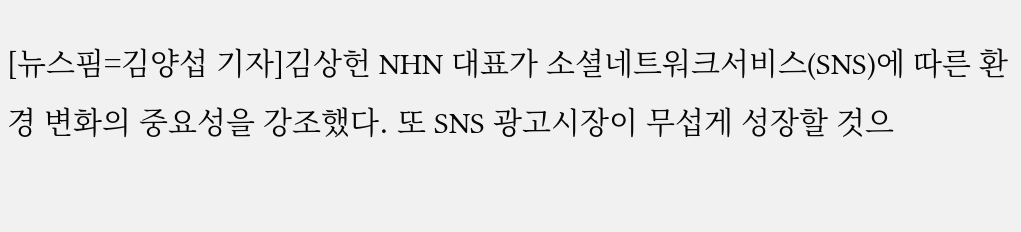[뉴스핌=김양섭 기자]김상헌 NHN 대표가 소셜네트워크서비스(SNS)에 따른 환경 변화의 중요성을 강조했다. 또 SNS 광고시장이 무섭게 성장할 것으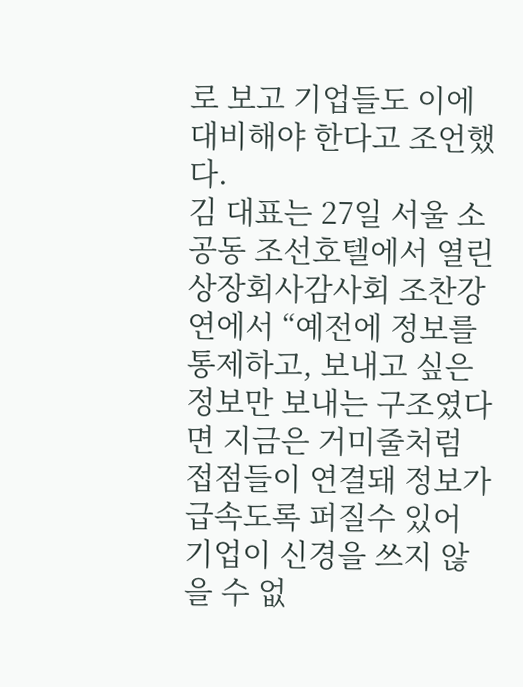로 보고 기업들도 이에 대비해야 한다고 조언했다.
김 대표는 27일 서울 소공동 조선호텔에서 열린 상장회사감사회 조찬강연에서 “예전에 정보를 통제하고, 보내고 싶은 정보만 보내는 구조였다면 지금은 거미줄처럼 접점들이 연결돼 정보가 급속도록 퍼질수 있어 기업이 신경을 쓰지 않을 수 없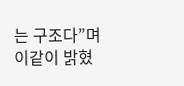는 구조다”며 이같이 밝혔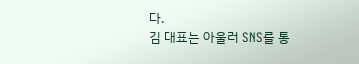다.
김 대표는 아울러 SNS를 통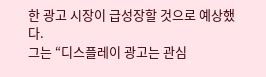한 광고 시장이 급성장할 것으로 예상했다.
그는 “디스플레이 광고는 관심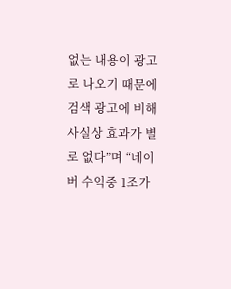없는 내용이 광고로 나오기 때문에 검색 광고에 비해 사실상 효과가 별로 없다”며 “네이버 수익중 1조가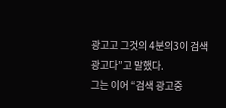광고고 그것의 4분의3이 검색광고다”고 말했다.
그는 이어 “검색 광고중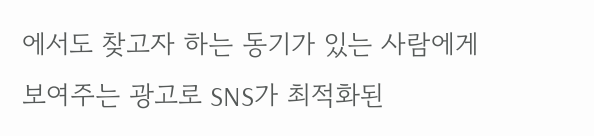에서도 찾고자 하는 동기가 있는 사람에게 보여주는 광고로 SNS가 최적화된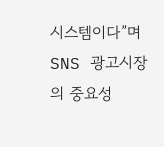시스템이다”며 SNS 광고시장의 중요성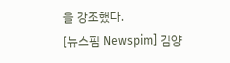을 강조했다.
[뉴스핌 Newspim] 김양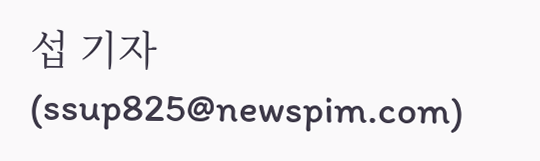섭 기자 (ssup825@newspim.com)